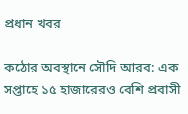প্রধান খবর

কঠোর অবস্থানে সৌদি আরব: এক সপ্তাহে ১৫ হাজারেরও বেশি প্রবাসী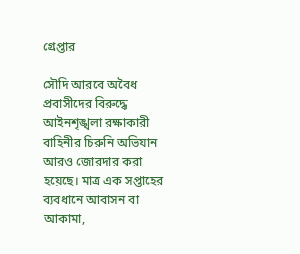গ্রেপ্তার

সৌদি আরবে অবৈধ প্রবাসীদের বিরুদ্ধে আইনশৃঙ্খলা রক্ষাকারী বাহিনীর চিরুনি অভিযান আরও জোরদার করা হয়েছে। মাত্র এক সপ্তাহের ব্যবধানে আবাসন বা আকামা,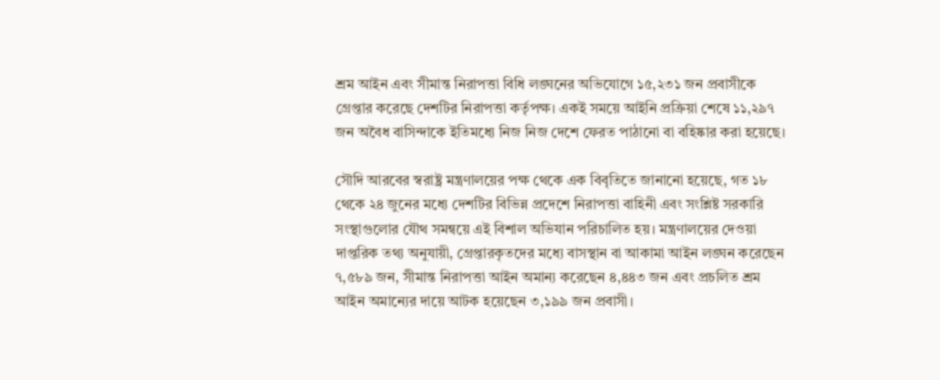শ্রম আইন এবং সীমান্ত নিরাপত্তা বিধি লঙ্ঘনের অভিযোগে ১৫,২৩১ জন প্রবাসীকে গ্রেপ্তার করেছে দেশটির নিরাপত্তা কর্তৃপক্ষ। একই সময়ে আইনি প্রক্রিয়া শেষে ১১,২৯৭ জন অবৈধ বাসিন্দাকে ইতিমধ্যে নিজ নিজ দেশে ফেরত পাঠানো বা বহিষ্কার করা হয়েছে।

সৌদি আরবের স্বরাষ্ট্র মন্ত্রণালয়ের পক্ষ থেকে এক বিবৃতিতে জানানো হয়েছে, গত ১৮ থেকে ২৪ জুনের মধ্যে দেশটির বিভিন্ন প্রদেশে নিরাপত্তা বাহিনী এবং সংশ্লিষ্ট সরকারি সংস্থাগুলোর যৌথ সমন্বয়ে এই বিশাল অভিযান পরিচালিত হয়। মন্ত্রণালয়ের দেওয়া দাপ্তরিক তথ্য অনুযায়ী, গ্রেপ্তারকৃতদের মধ্যে বাসস্থান বা আকামা আইন লঙ্ঘন করেছেন ৭,৫৮৯ জন, সীমান্ত নিরাপত্তা আইন অমান্য করেছেন ৪,৪৪৩ জন এবং প্রচলিত শ্রম আইন অমান্যের দায়ে আটক হয়েছেন ৩,১৯৯ জন প্রবাসী।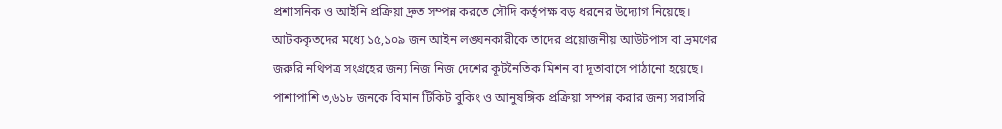প্রশাসনিক ও আইনি প্রক্রিয়া দ্রুত সম্পন্ন করতে সৌদি কর্তৃপক্ষ বড় ধরনের উদ্যোগ নিয়েছে। আটককৃতদের মধ্যে ১৫,১০৯ জন আইন লঙ্ঘনকারীকে তাদের প্রয়োজনীয় আউটপাস বা ভ্রমণের জরুরি নথিপত্র সংগ্রহের জন্য নিজ নিজ দেশের কূটনৈতিক মিশন বা দূতাবাসে পাঠানো হয়েছে। পাশাপাশি ৩,৬১৮ জনকে বিমান টিকিট বুকিং ও আনুষঙ্গিক প্রক্রিয়া সম্পন্ন করার জন্য সরাসরি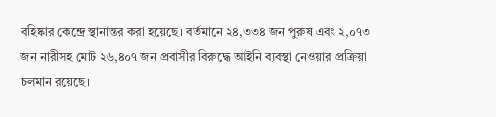বহিষ্কার কেন্দ্রে স্থানান্তর করা হয়েছে। বর্তমানে ২৪,৩৩৪ জন পুরুষ এবং ২,০৭৩ জন নারীসহ মোট ২৬,৪০৭ জন প্রবাসীর বিরুদ্ধে আইনি ব্যবস্থা নেওয়ার প্রক্রিয়া চলমান রয়েছে।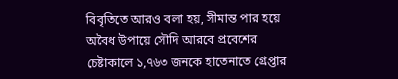বিবৃতিতে আরও বলা হয়, সীমান্ত পার হয়ে অবৈধ উপায়ে সৌদি আরবে প্রবেশের চেষ্টাকালে ১,৭৬৩ জনকে হাতেনাতে গ্রেপ্তার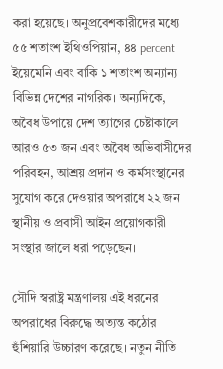করা হয়েছে। অনুপ্রবেশকারীদের মধ্যে ৫৫ শতাংশ ইথিওপিয়ান, ৪৪ percent ইয়েমেনি এবং বাকি ১ শতাংশ অন্যান্য বিভিন্ন দেশের নাগরিক। অন্যদিকে, অবৈধ উপায়ে দেশ ত্যাগের চেষ্টাকালে আরও ৫৩ জন এবং অবৈধ অভিবাসীদের পরিবহন, আশ্রয় প্রদান ও কর্মসংস্থানের সুযোগ করে দেওয়ার অপরাধে ২২ জন স্থানীয় ও প্রবাসী আইন প্রয়োগকারী সংস্থার জালে ধরা পড়েছেন।

সৌদি স্বরাষ্ট্র মন্ত্রণালয় এই ধরনের অপরাধের বিরুদ্ধে অত্যন্ত কঠোর হুঁশিয়ারি উচ্চারণ করেছে। নতুন নীতি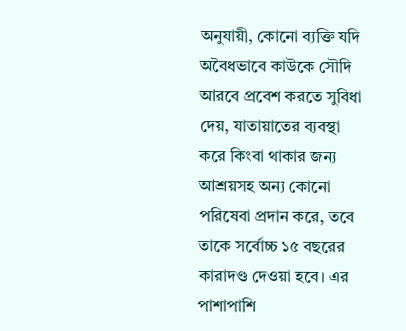অনুযায়ী, কোনো ব্যক্তি যদি অবৈধভাবে কাউকে সৌদি আরবে প্রবেশ করতে সুবিধা দেয়, যাতায়াতের ব্যবস্থা করে কিংবা থাকার জন্য আশ্রয়সহ অন্য কোনো পরিষেবা প্রদান করে, তবে তাকে সর্বোচ্চ ১৫ বছরের কারাদণ্ড দেওয়া হবে। এর পাশাপাশি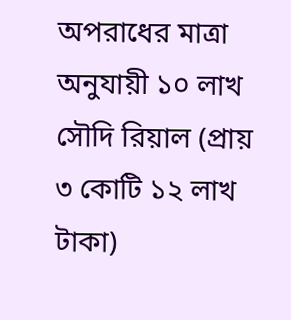অপরাধের মাত্রা অনুযায়ী ১০ লাখ সৌদি রিয়াল (প্রায় ৩ কোটি ১২ লাখ টাকা)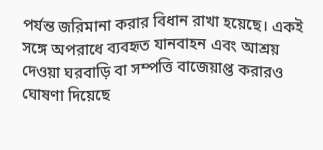পর্যন্ত জরিমানা করার বিধান রাখা হয়েছে। একই সঙ্গে অপরাধে ব্যবহৃত যানবাহন এবং আশ্রয় দেওয়া ঘরবাড়ি বা সম্পত্তি বাজেয়াপ্ত করারও ঘোষণা দিয়েছে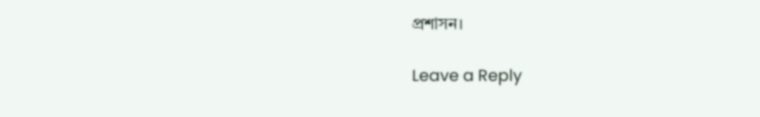প্রশাসন।

Leave a Reply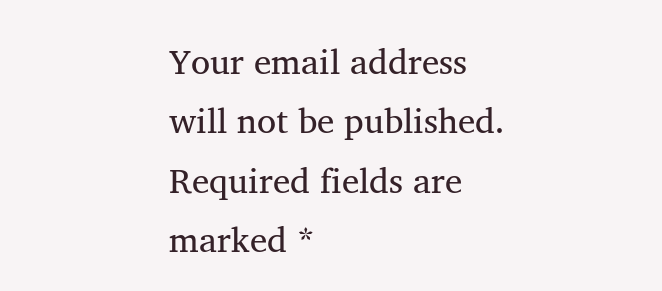Your email address will not be published. Required fields are marked *